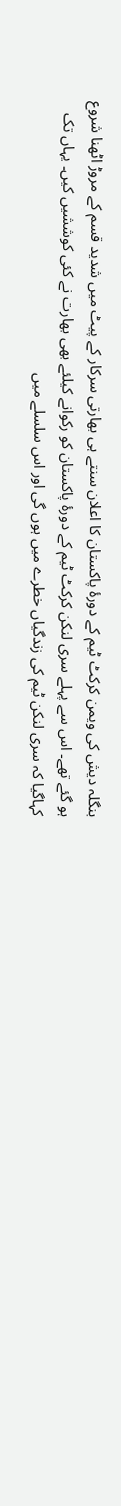بنگلہ دیش کی ویمن کرکٹ ٹیم کے دورۂ پاکستان کا اعلان سنتے ہی بھارتی سرکار کے پیٹ میں شدید قسم کے مروڑ اٹھنا شروع ہو گئے تھے۔ اس سے پہلے سری لنکن کرکٹ ٹیم کے دورۂ پاکستان کو رکوانے کیلئے بھی بھارت نے کئی کوششیں کیں۔ یہاں تک کہاگیا کہ سری لنکن ٹیم کی زندگیاں خطرے میں ہوں گی اور اس سلسلے میں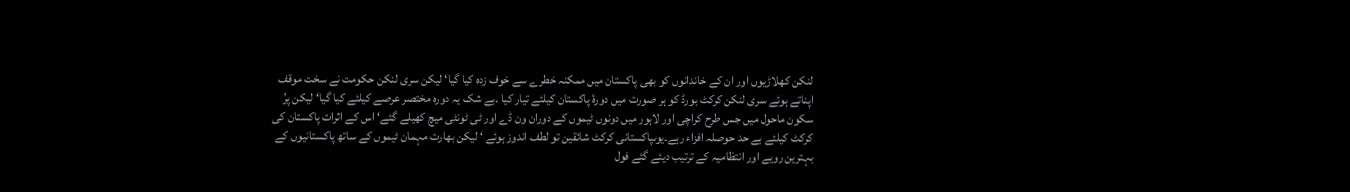لنکن کھلاڑیوں اور ان کے خاندانوں کو بھی پاکستان میں ممکنہ خطرے سے خوف زدہ کیا گیا‘ لیکن سری لنکن حکومت نے سخت موقف اپناتے ہوئے سری لنکن کرکٹ بورڈ کو ہر صورت میں دورۂ پاکستان کیلئے تیار کیا ۔بے شک یہ دورہ مختصر عرصے کیلئے کیا گیا‘ لیکن پرُ سکون ماحول میں جس طرح کراچی اور لاہور میں دونوں ٹیموں کے دوران ون ڈے اور ٹی ٹونٹی میچ کھیلے گئے‘ اس کے اثرات پاکستان کی کرکٹ کیلئے بے حد حوصلہ افزاء رہے۔یوںپاکستانی کرکٹ شائقین تو لطف اندوز ہوئے ‘ لیکن بھارت مہمان ٹیموں کے ساتھ پاکستانیوں کے بہترین رویے اور انتظامیہ کے ترتیب دیئے گئے فول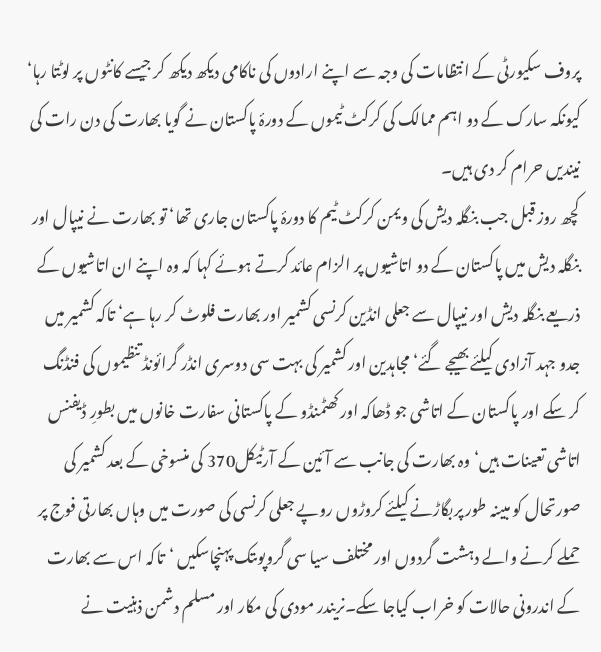پروف سکیورٹی کے انتظامات کی وجہ سے اپنے ارادوں کی ناکامی دیکھ دیکھ کر جیسے کانٹوں پر لوٹتا رہا‘ کیونکہ سارک کے دو اہم ممالک کی کرکٹ ٹیموں کے دورۂ پاکستان نے گویا بھارت کی دن رات کی نیندیں حرام کر دی ہیں۔
کچھ روز قبل جب بنگلہ دیش کی ویمن کرکٹ ٹیم کا دورۂ پاکستان جاری تھا‘ تو بھارت نے نیپال اور بنگلہ دیش میں پاکستان کے دو اتاشیوں پر الزام عائد کرتے ہوئے کہا کہ وہ اپنے ان اتاشیوں کے ذریعے بنگلہ دیش اور نیپال سے جعلی انڈین کرنسی کشمیر اور بھارت فلوٹ کر رہا ہے‘ تاکہ کشمیر میں جدو جہد آزادی کیلئے بھیجے گئے‘ مجاہدین اور کشمیر کی بہت سی دوسری انڈر گرائونڈ تنظیموں کی فنڈنگ کر سکے اور پاکستان کے اتاشی جو ڈھاکہ اور کھٹمنڈو کے پاکستانی سفارت خانوں میں بطورِ ڈیفنس اتاشی تعینات ہیں‘ وہ بھارت کی جانب سے آئین کے آرٹیکل370 کی منسوخی کے بعد کشمیر کی صورتحال کو مبینہ طور پربگاڑنے کیلئے کروڑوں روپے جعلی کرنسی کی صورت میں وہاں بھارتی فوج پر حملے کرنے والے دہشت گردوں اور مختلف سیا سی گروپوںتک پہنچاسکیں ‘تاکہ اس سے بھارت کے اندرونی حالات کو خراب کیاجا سکے۔نریندر مودی کی مکار اور مسلم دشمن ذہنیت نے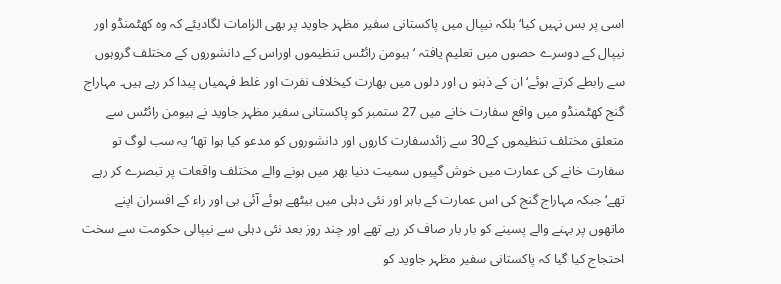اسی پر بس نہیں کیا‘ بلکہ نیپال میں پاکستانی سفیر مظہر جاوید پر بھی الزامات لگادیئے کہ وہ کھٹمنڈو اور نیپال کے دوسرے حصوں میں تعلیم یافتہ ‘ ہیومن رائٹس تنظیموں اوراس کے دانشوروں کے مختلف گروہوں سے رابطے کرتے ہوئے‘ ان کے ذہنو ں اور دلوں میں بھارت کیخلاف نفرت اور غلط فہمیاں پیدا کر رہے ہیں۔ مہاراج گنج کھٹمنڈو میں واقع سفارت خانے میں 27 ستمبر کو پاکستانی سفیر مظہر جاوید نے ہیومن رائٹس سے متعلق مختلف تنظیموں کے30 سے زائدسفارت کاروں اور دانشوروں کو مدعو کیا ہوا تھا‘ یہ سب لوگ تو سفارت خانے کی عمارت میں خوش گپیوں سمیت دنیا بھر میں ہونے والے مختلف واقعات پر تبصرے کر رہے تھے‘ جبکہ مہاراج گنج کی اس عمارت کے باہر اور نئی دہلی میں بیٹھے ہوئے آئی بی اور راء کے افسران اپنے ماتھوں پر بہنے والے پسینے کو بار بار صاف کر رہے تھے اور چند روز بعد نئی دہلی سے نیپالی حکومت سے سخت احتجاج کیا گیا کہ پاکستانی سفیر مظہر جاوید کو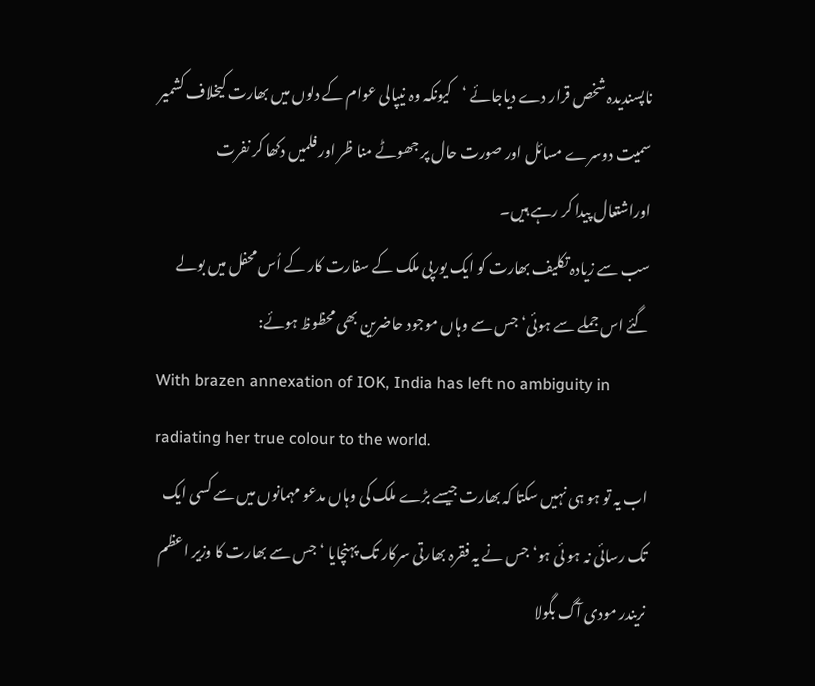ناپسندیدہ شخص قرار دے دیاجائے ‘کیونکہ وہ نیپالی عوام کے دلوں میں بھارت کیخلاف کشمیر سمیت دوسرے مسائل اور صورت حال پر جھوٹے منا ظر اور فلمیں دکھا کر نفرت اوراشتعال پیدا کر رہے ہیں۔
سب سے زیادہ تکلیف بھارت کو ایک یورپی ملک کے سفارت کار کے اُس محفل میں بولے گئے اس جملے سے ہوئی‘ جس سے وہاں موجود حاضرین بھی محظوظ ہوئے:
With brazen annexation of IOK, India has left no ambiguity in radiating her true colour to the world.
اب یہ تو ہو ہی نہیں سکتا کہ بھارت جیسے بڑے ملک کی وہاں مدعو مہمانوں میں سے کسی ایک تک رسائی نہ ہو ئی ہو‘ جس نے یہ فقرہ بھارتی سرکار تک پہنچایا ‘ جس سے بھارت کا وزیر اعظم نریندر مودی آگ بگولا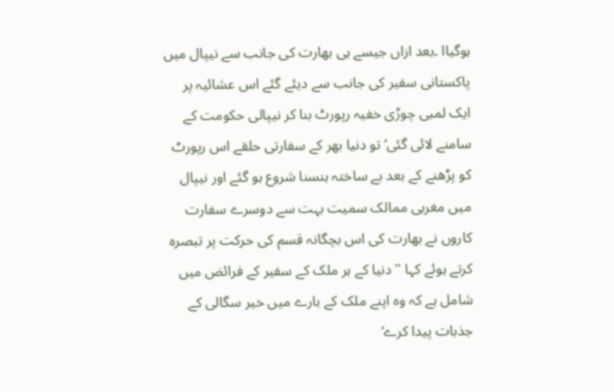ہوگیاا ۔بعد ازاں جیسے ہی بھارت کی جانب سے نیپال میں پاکستانی سفیر کی جانب سے دیئے گئے اس عشائیہ پر ایک لمبی چوڑی خفیہ رپورٹ بنا کر نیپالی حکومت کے سامنے لائی گئی‘ تو دنیا بھر کے سفارتی حلقے اس رپورٹ کو پڑھنے کے بعد بے ساختہ ہنسنا شروع ہو گئے اور نیپال میں مغربی ممالک سمیت بہت سے دوسرے سفارت کاروں نے بھارت کی اس بچگانہ قسم کی حرکت پر تبصرہ کرتے ہوئے کہا '' دنیا کے ہر ملک کے سفیر کے فرائض میں شامل ہے کہ وہ اپنے ملک کے بارے میں خیر سگالی کے جذبات پیدا کرے‘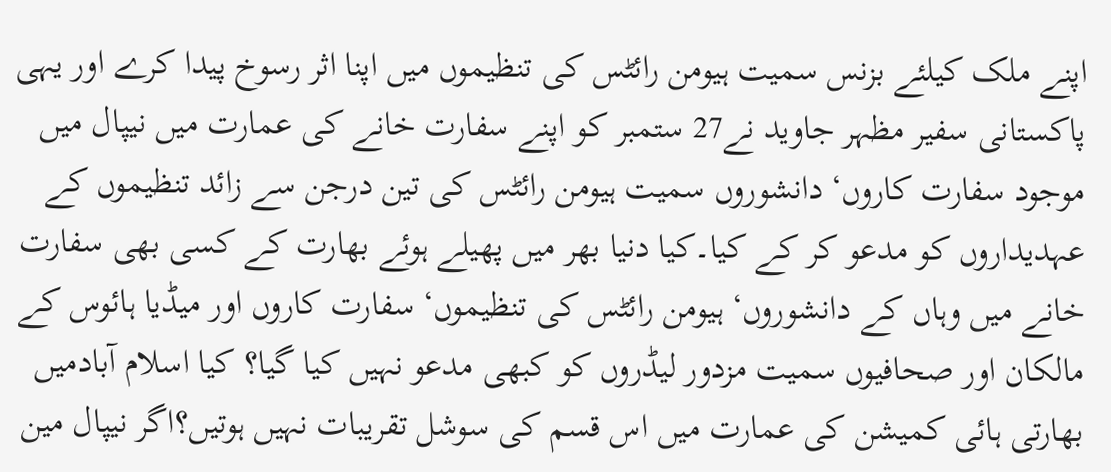اپنے ملک کیلئے بزنس سمیت ہیومن رائٹس کی تنظیموں میں اپنا اثر رسوخ پیدا کرے اور یہی پاکستانی سفیر مظہر جاوید نے27 ستمبر کو اپنے سفارت خانے کی عمارت میں نیپال میں موجود سفارت کاروں‘ دانشوروں سمیت ہیومن رائٹس کی تین درجن سے زائد تنظیموں کے عہدیداروں کو مدعو کر کے کیا۔کیا دنیا بھر میں پھیلے ہوئے بھارت کے کسی بھی سفارت خانے میں وہاں کے دانشوروں‘ ہیومن رائٹس کی تنظیموں‘ سفارت کاروں اور میڈیا ہائوس کے مالکان اور صحافیوں سمیت مزدور لیڈروں کو کبھی مدعو نہیں کیا گیا؟ کیا اسلام آبادمیں بھارتی ہائی کمیشن کی عمارت میں اس قسم کی سوشل تقریبات نہیں ہوتیں؟اگر نیپال مین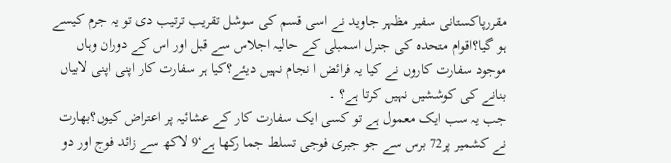مقررپاکستانی سفیر مظہر جاوید نے اسی قسم کی سوشل تقریب ترتیب دی تو یہ جرم کیسے ہو گیا؟اقوام متحدہ کی جنرل اسمبلی کے حالیہ اجلاس سے قبل اور اس کے دوران وہاں موجود سفارت کاروں نے کیا یہ فرائض ا نجام نہیں دیئے؟کیا ہر سفارت کار اپنی اپنی لابیاں بنانے کی کوششیں نہیں کرتا ہے؟ ۔
جب یہ سب ایک معمول ہے تو کسی ایک سفارت کار کے عشائیہ پر اعتراض کیوں؟بھارت نے کشمیر پر72 برس سے جو جبری فوجی تسلط جما رکھا ہے‘9 لاکھ سے زائد فوج اور دو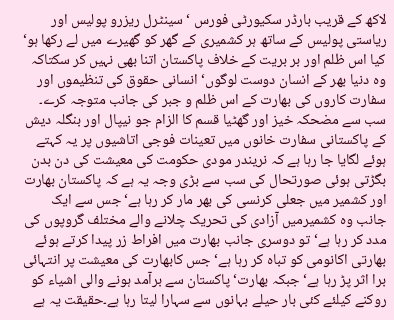لاکھ کے قریب بارڈر سکیورٹی فورس ‘ سینٹرل ریزرو پولیس اور ریاستی پولیس کے ساتھ ہر کشمیری کے گھر کو گھیرے میں لے رکھا ہو‘ کیا اس ظلم اور بر بریت کے خلاف پاکستان اتنا بھی نہیں کر سکتاکہ وہ دنیا بھر کے انسان دوست لوگوں‘ انسانی حقوق کی تنظیموں اور سفارت کاروں کی بھارت کے اس ظلم و جبر کی جانب متوجہ کرے۔
سب سے مضحکہ خیز اور گھٹیا قسم کا الزام جو نیپال اور بنگلہ دیش کے پاکستانی سفارت خانوں میں تعینات فوجی اتاشیوں پر یہ کہتے ہوئے لگایا جا رہا ہے کہ نریندر مودی حکومت کی معیشت کی دن بدن بگڑتی ہوئی صورتحال کی سب سے بڑی وجہ یہ ہے کہ پاکستان بھارت اور کشمیر میں جعلی کرنسی کی بھر مار کر رہا ہے‘ جس سے ایک جانب وہ کشمیرمیں آزادی کی تحریک چلانے والے مختلف گروپوں کی مدد کر رہا ہے‘ تو دوسری جانب بھارت میں افراط زر پیدا کرتے ہوئے بھارتی اکانومی کو تباہ کر رہا ہے‘ جس کابھارت کی معیشت پر انتہائی برا اثر پڑ رہا ہے‘ جبکہ بھارت‘ پاکستان سے برآمد ہونے والی اشیاء کو روکنے کیلئے کئی بار حیلے بہانوں سے سہارا لیتا رہا ہے۔حقیقت یہ ہے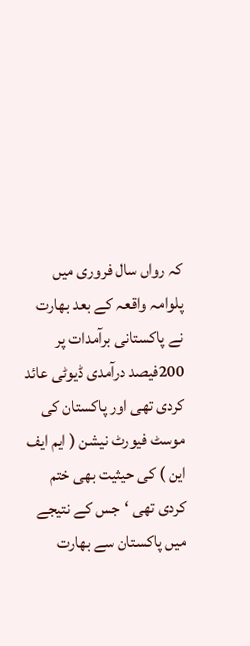کہ رواں سال فروری میں پلوامہ واقعہ کے بعد بھارت نے پاکستانی برآمدات پر 200فیصد درآمدی ڈیوٹی عائد کردی تھی اور پاکستان کی موسٹ فیورٹ نیشن ( ایم ایف این ) کی حیثیت بھی ختم کردی تھی ‘جس کے نتیجے میں پاکستان سے بھارت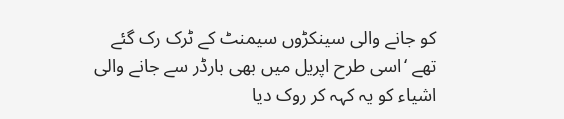کو جانے والی سینکڑوں سیمنٹ کے ٹرک رک گئے تھے ‘اسی طرح اپریل میں بھی بارڈر سے جانے والی اشیاء کو یہ کہہ کر روک دیا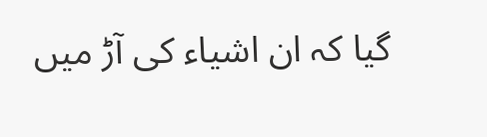گیا کہ ان اشیاء کی آڑ میں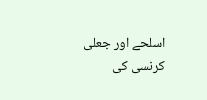اسلحے اور جعلی کرنسی کی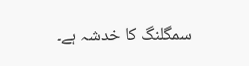سمگلنگ کا خدشہ ہے۔